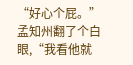“好心个屁。”
孟知州翻了个白眼,“我看他就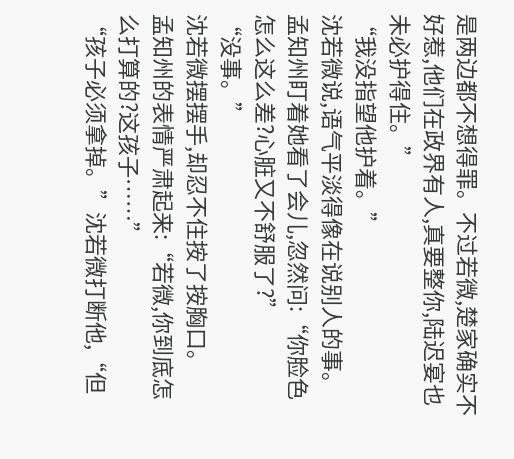是两边都不想得罪。不过若微,楚家确实不好惹,他们在政界有人,真要整你,陆迟宴也未必护得住。”
“我没指望他护着。”
沈若微说,语气平淡得像在说别人的事。
孟知州盯着她看了会儿,忽然问:“你脸色怎么这么差?心脏又不舒服了?”
“没事。”
沈若微摆摆手,却忍不住按了按胸口。
孟知州的表情严肃起来:“若微,你到底怎么打算的?这孩子……”
“孩子必须拿掉。”沈若微打断他,“但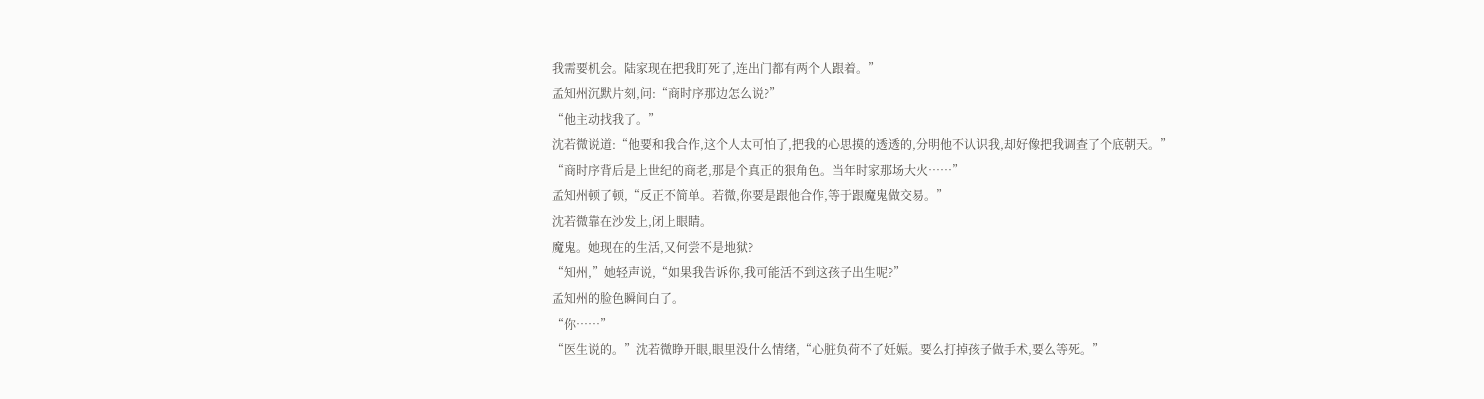我需要机会。陆家现在把我盯死了,连出门都有两个人跟着。”
孟知州沉默片刻,问:“商时序那边怎么说?”
“他主动找我了。”
沈若微说道:“他要和我合作,这个人太可怕了,把我的心思摸的透透的,分明他不认识我,却好像把我调查了个底朝天。”
“商时序背后是上世纪的商老,那是个真正的狠角色。当年时家那场大火……”
孟知州顿了顿,“反正不简单。若微,你要是跟他合作,等于跟魔鬼做交易。”
沈若微靠在沙发上,闭上眼睛。
魔鬼。她现在的生活,又何尝不是地狱?
“知州,”她轻声说,“如果我告诉你,我可能活不到这孩子出生呢?”
孟知州的脸色瞬间白了。
“你……”
“医生说的。”沈若微睁开眼,眼里没什么情绪,“心脏负荷不了妊娠。要么打掉孩子做手术,要么等死。”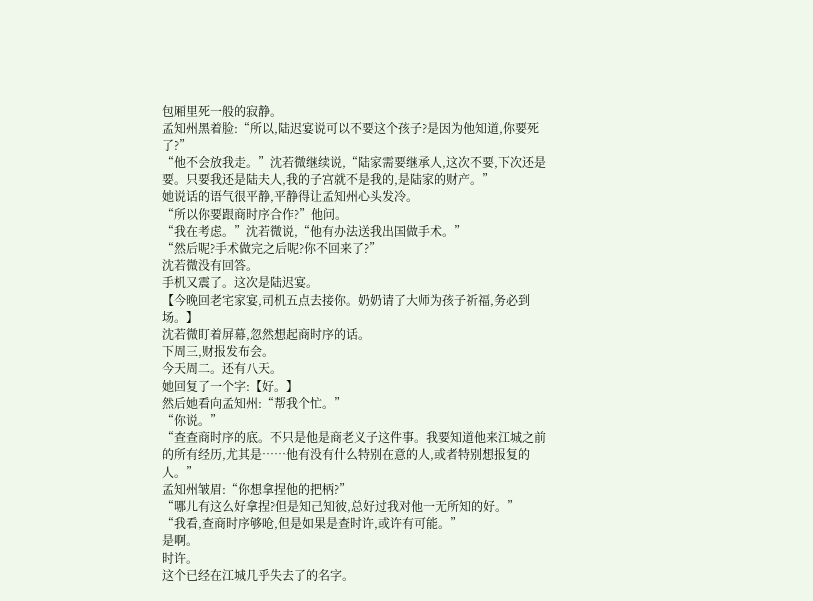包厢里死一般的寂静。
孟知州黑着脸:“所以,陆迟宴说可以不要这个孩子?是因为他知道,你要死了?”
“他不会放我走。”沈若微继续说,“陆家需要继承人,这次不要,下次还是要。只要我还是陆夫人,我的子宫就不是我的,是陆家的财产。”
她说话的语气很平静,平静得让孟知州心头发冷。
“所以你要跟商时序合作?”他问。
“我在考虑。”沈若微说,“他有办法送我出国做手术。”
“然后呢?手术做完之后呢?你不回来了?”
沈若微没有回答。
手机又震了。这次是陆迟宴。
【今晚回老宅家宴,司机五点去接你。奶奶请了大师为孩子祈福,务必到场。】
沈若微盯着屏幕,忽然想起商时序的话。
下周三,财报发布会。
今天周二。还有八天。
她回复了一个字:【好。】
然后她看向孟知州:“帮我个忙。”
“你说。”
“查查商时序的底。不只是他是商老义子这件事。我要知道他来江城之前的所有经历,尤其是……他有没有什么特别在意的人,或者特别想报复的人。”
孟知州皱眉:“你想拿捏他的把柄?”
“哪儿有这么好拿捏?但是知己知彼,总好过我对他一无所知的好。”
“我看,查商时序够呛,但是如果是查时许,或许有可能。”
是啊。
时许。
这个已经在江城几乎失去了的名字。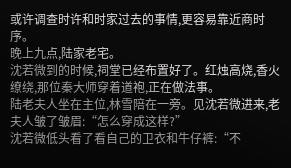或许调查时许和时家过去的事情,更容易靠近商时序。
晚上九点,陆家老宅。
沈若微到的时候,祠堂已经布置好了。红烛高烧,香火缭绕,那位秦大师穿着道袍,正在做法事。
陆老夫人坐在主位,林雪陪在一旁。见沈若微进来,老夫人皱了皱眉:“怎么穿成这样?”
沈若微低头看了看自己的卫衣和牛仔裤:“不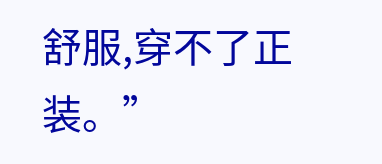舒服,穿不了正装。”